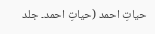حیاتِ احمد (حیاتِ احمد۔ جلد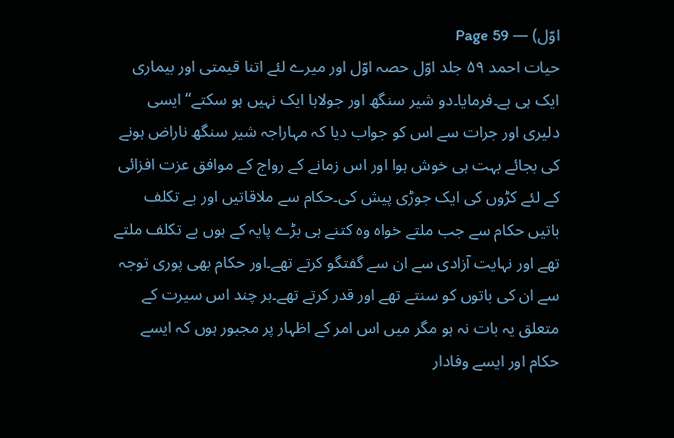اوّل) — Page 59
حیات احمد ۵۹ جلد اوّل حصہ اوّل اور میرے لئے اتنا قیمتی اور بیماری ایک ہی ہے۔فرمایا۔دو شیر سنگھ اور جولاہا ایک نہیں ہو سکتے“ ایسی دلیری اور جرات سے اس کو جواب دیا کہ مہاراجہ شیر سنگھ ناراض ہونے کی بجائے بہت ہی خوش ہوا اور اس زمانے کے رواج کے موافق عزت افزائی کے لئے کڑوں کی ایک جوڑی پیش کی۔حکام سے ملاقاتیں اور بے تکلف باتیں حکام سے جب ملتے خواہ وہ کتنے ہی بڑے پایہ کے ہوں بے تکلف ملتے تھے اور نہایت آزادی سے ان سے گفتگو کرتے تھے۔اور حکام بھی پوری توجہ سے ان کی باتوں کو سنتے تھے اور قدر کرتے تھے۔ہر چند اس سیرت کے متعلق یہ بات نہ ہو مگر میں اس امر کے اظہار پر مجبور ہوں کہ ایسے حکام اور ایسے وفادار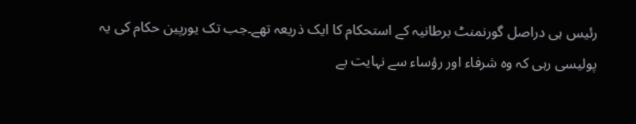رئیس ہی دراصل گورنمنٹ برطانیہ کے استحکام کا ایک ذریعہ تھے۔جب تک یورپین حکام کی یہ پولیسی رہی کہ وہ شرفاء اور رؤساء سے نہایت بے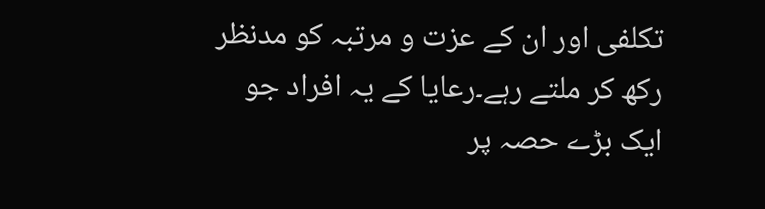تکلفی اور ان کے عزت و مرتبہ کو مدنظر رکھ کر ملتے رہے۔رعایا کے یہ افراد جو ایک بڑے حصہ پر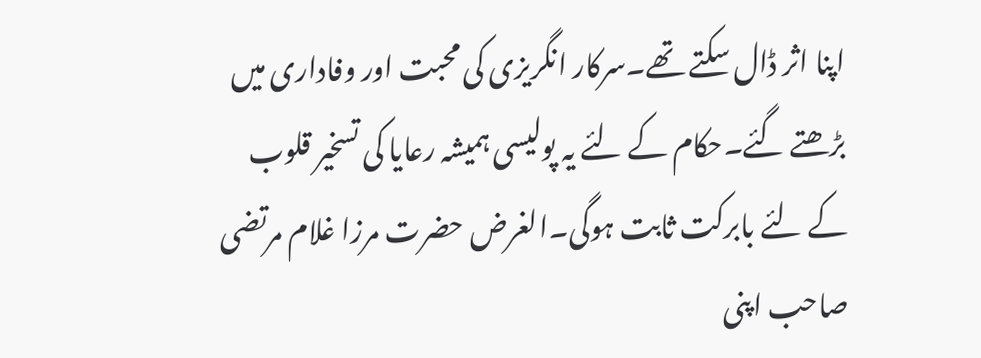اپنا اثر ڈال سکتے تھے۔سرکار انگریزی کی محبت اور وفاداری میں بڑھتے گئے۔حکام کے لئے یہ پولیسی ہمیشہ رعایا کی تسخیر قلوب کے لئے بابرکت ثابت ہوگی۔الغرض حضرت مرزا غلام مرتضی صاحب اپنی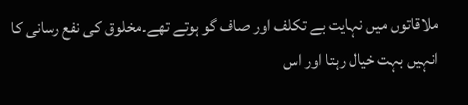ملاقاتوں میں نہایت بے تکلف اور صاف گو ہوتے تھے۔مخلوق کی نفع رسانی کا انہیں بہت خیال رہتا اور اس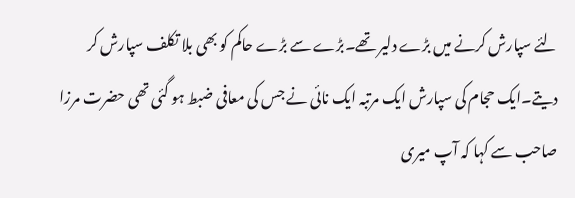لئے سپارش کرنے میں بڑے دلیر تھے۔بڑے سے بڑے حاکم کو بھی بلا تکلف سپارش کر دیتے۔ایک حجام کی سپارش ایک مرتبہ ایک نائی نے جس کی معافی ضبط ہو گئی تھی حضرت مرزا صاحب سے کہا کہ آپ میری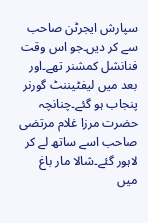سپارش ایجرٹن صاحب سے کر دیں۔جو اس وقت فنانشل کمشنر تھے۔اور بعد میں لیفٹیننٹ گورنر پنجاب ہو گئے۔چنانچہ حضرت مرزا غلام مرتضی صاحب اسے ساتھ لے کر لاہور گئے۔شالا مار باغ میں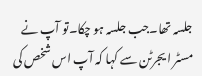جلسہ تھا۔جب جلسہ ہو چکا۔تو آپ نے مسٹر ا یجرٹن سے کہا کہ آپ اس شخص کی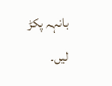بانہہ پکڑ لیں۔